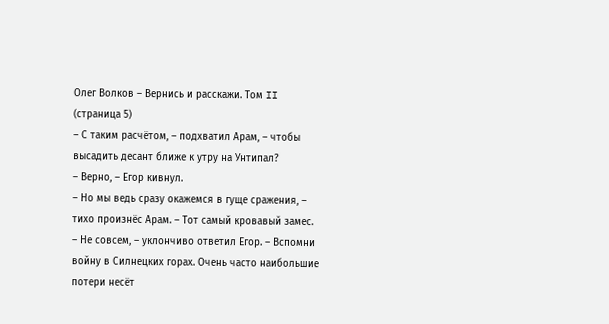Олег Волков – Вернись и расскажи. Том II (страница 5)
– С таким расчётом, – подхватил Арам, – чтобы высадить десант ближе к утру на Унтипал?
– Верно, – Егор кивнул.
– Но мы ведь сразу окажемся в гуще сражения, – тихо произнёс Арам. – Тот самый кровавый замес.
– Не совсем, – уклончиво ответил Егор. – Вспомни войну в Силнецких горах. Очень часто наибольшие потери несёт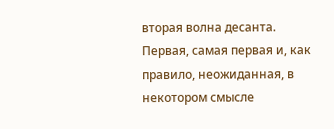вторая волна десанта. Первая, самая первая и, как правило, неожиданная, в некотором смысле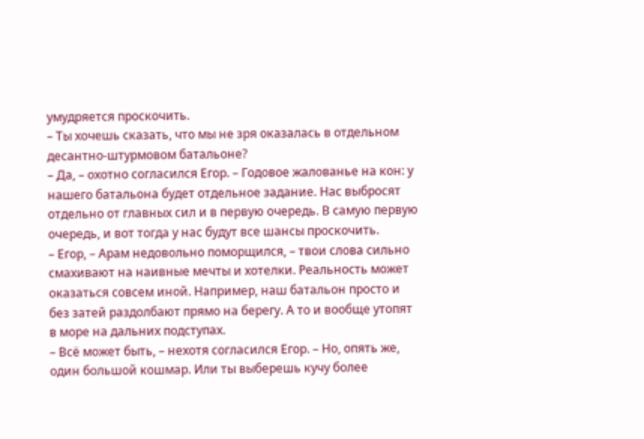умудряется проскочить.
– Ты хочешь сказать, что мы не зря оказалась в отдельном десантно-штурмовом батальоне?
– Да, – охотно согласился Егор. – Годовое жалованье на кон: у нашего батальона будет отдельное задание. Нас выбросят отдельно от главных сил и в первую очередь. В самую первую очередь, и вот тогда у нас будут все шансы проскочить.
– Егор, – Арам недовольно поморщился, – твои слова сильно смахивают на наивные мечты и хотелки. Реальность может оказаться совсем иной. Например, наш батальон просто и без затей раздолбают прямо на берегу. А то и вообще утопят в море на дальних подступах.
– Всё может быть, – нехотя согласился Егор. – Но, опять же, один большой кошмар. Или ты выберешь кучу более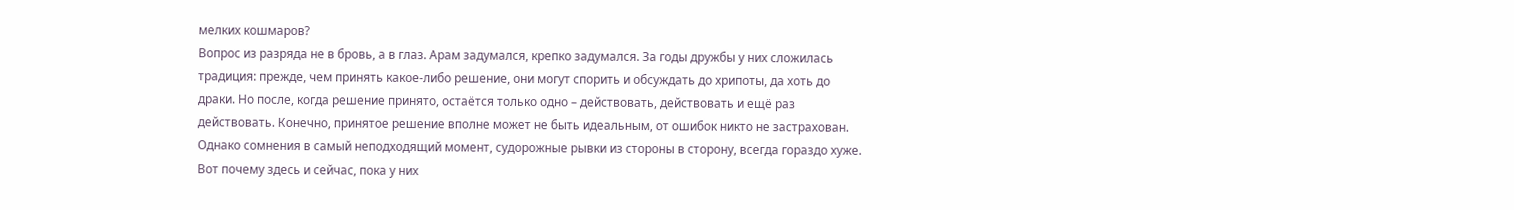мелких кошмаров?
Вопрос из разряда не в бровь, а в глаз. Арам задумался, крепко задумался. За годы дружбы у них сложилась традиция: прежде, чем принять какое-либо решение, они могут спорить и обсуждать до хрипоты, да хоть до драки. Но после, когда решение принято, остаётся только одно – действовать, действовать и ещё раз действовать. Конечно, принятое решение вполне может не быть идеальным, от ошибок никто не застрахован. Однако сомнения в самый неподходящий момент, судорожные рывки из стороны в сторону, всегда гораздо хуже. Вот почему здесь и сейчас, пока у них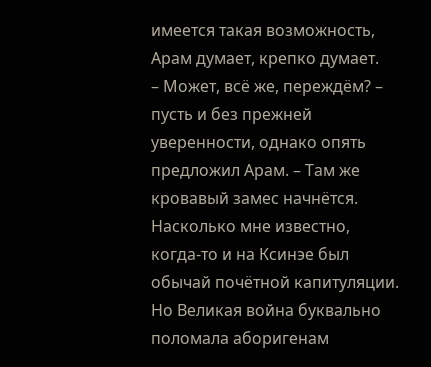имеется такая возможность, Арам думает, крепко думает.
– Может, всё же, переждём? – пусть и без прежней уверенности, однако опять предложил Арам. – Там же кровавый замес начнётся. Насколько мне известно, когда-то и на Ксинэе был обычай почётной капитуляции. Но Великая война буквально поломала аборигенам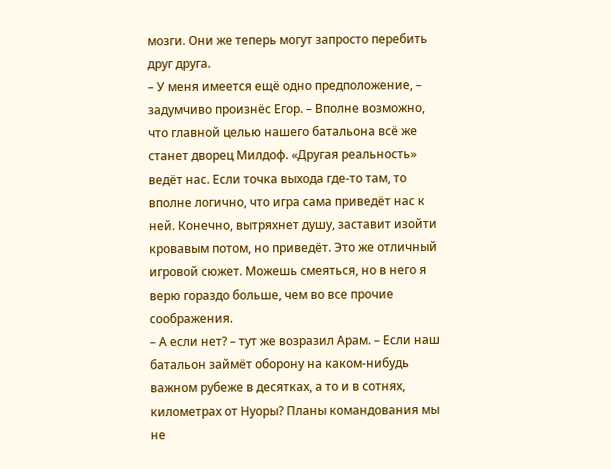мозги. Они же теперь могут запросто перебить друг друга.
– У меня имеется ещё одно предположение, – задумчиво произнёс Егор. – Вполне возможно, что главной целью нашего батальона всё же станет дворец Милдоф. «Другая реальность» ведёт нас. Если точка выхода где-то там, то вполне логично, что игра сама приведёт нас к ней. Конечно, вытряхнет душу, заставит изойти кровавым потом, но приведёт. Это же отличный игровой сюжет. Можешь смеяться, но в него я верю гораздо больше, чем во все прочие соображения.
– А если нет? – тут же возразил Арам. – Если наш батальон займёт оборону на каком-нибудь важном рубеже в десятках, а то и в сотнях, километрах от Нуоры? Планы командования мы не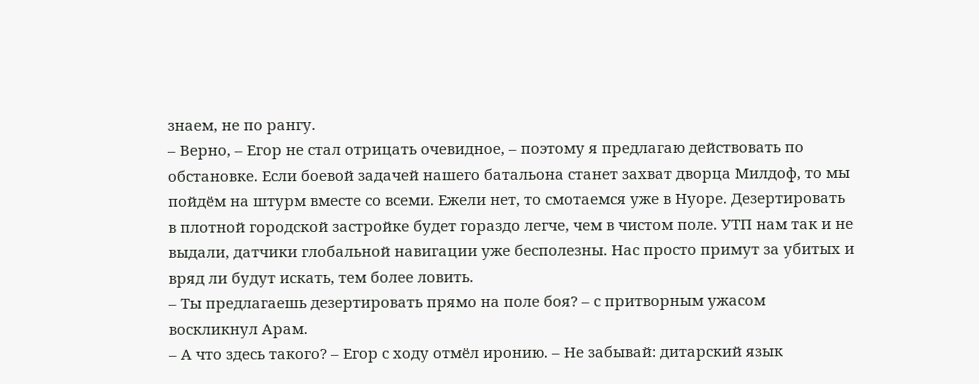знаем, не по рангу.
– Верно, – Егор не стал отрицать очевидное, – поэтому я предлагаю действовать по обстановке. Если боевой задачей нашего батальона станет захват дворца Милдоф, то мы пойдём на штурм вместе со всеми. Ежели нет, то смотаемся уже в Нуоре. Дезертировать в плотной городской застройке будет гораздо легче, чем в чистом поле. УТП нам так и не выдали, датчики глобальной навигации уже бесполезны. Нас просто примут за убитых и вряд ли будут искать, тем более ловить.
– Ты предлагаешь дезертировать прямо на поле боя? – с притворным ужасом воскликнул Арам.
– А что здесь такого? – Егор с ходу отмёл иронию. – Не забывай: дитарский язык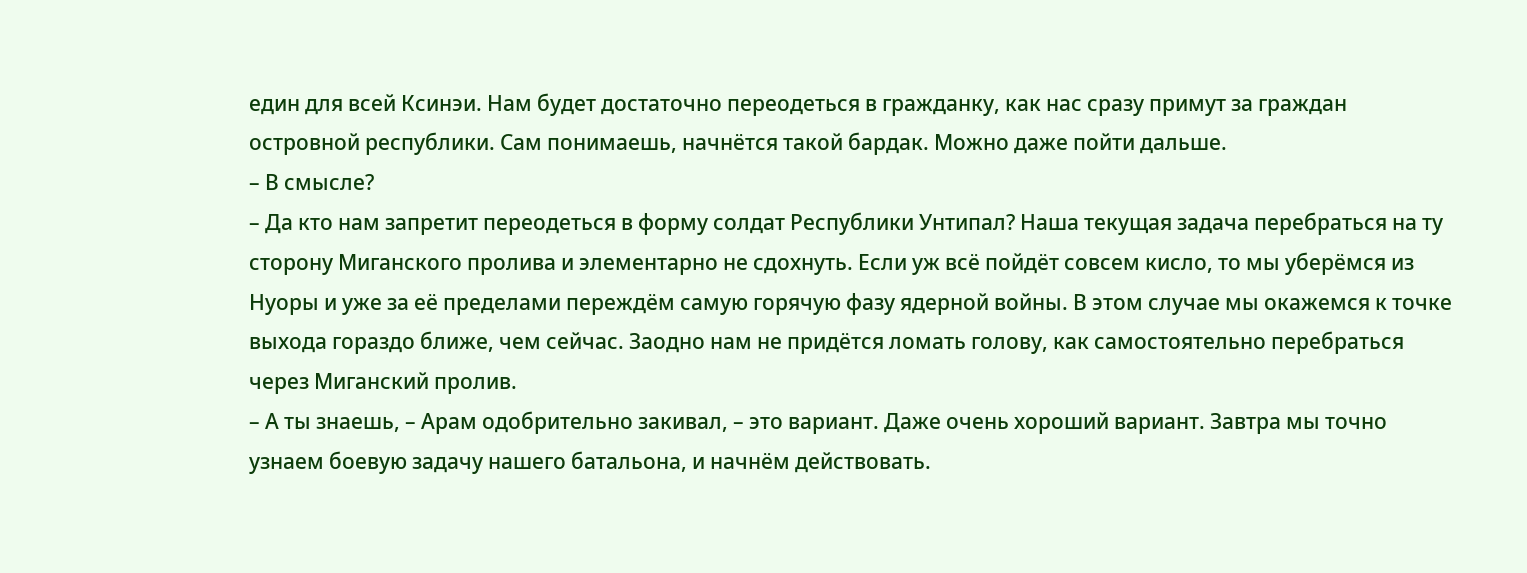един для всей Ксинэи. Нам будет достаточно переодеться в гражданку, как нас сразу примут за граждан островной республики. Сам понимаешь, начнётся такой бардак. Можно даже пойти дальше.
– В смысле?
– Да кто нам запретит переодеться в форму солдат Республики Унтипал? Наша текущая задача перебраться на ту сторону Миганского пролива и элементарно не сдохнуть. Если уж всё пойдёт совсем кисло, то мы уберёмся из Нуоры и уже за её пределами переждём самую горячую фазу ядерной войны. В этом случае мы окажемся к точке выхода гораздо ближе, чем сейчас. Заодно нам не придётся ломать голову, как самостоятельно перебраться через Миганский пролив.
– А ты знаешь, – Арам одобрительно закивал, – это вариант. Даже очень хороший вариант. Завтра мы точно узнаем боевую задачу нашего батальона, и начнём действовать.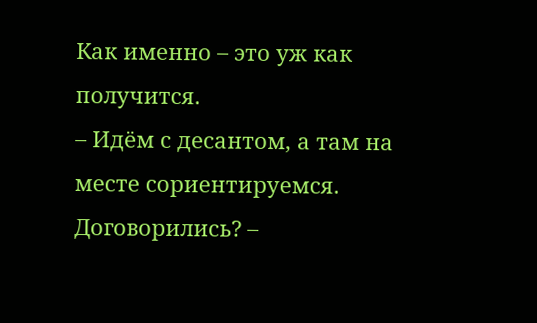Как именно – это уж как получится.
– Идём с десантом, а там на месте сориентируемся. Договорились? –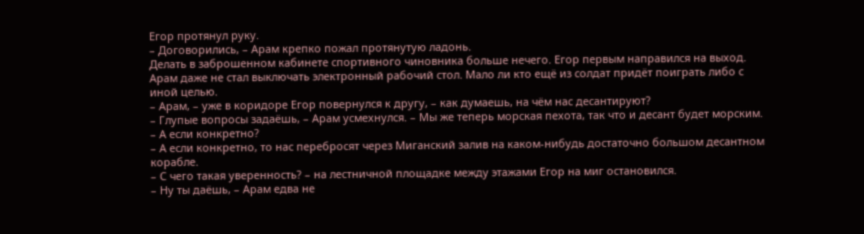Егор протянул руку.
– Договорились, – Арам крепко пожал протянутую ладонь.
Делать в заброшенном кабинете спортивного чиновника больше нечего. Егор первым направился на выход. Арам даже не стал выключать электронный рабочий стол. Мало ли кто ещё из солдат придёт поиграть либо с иной целью.
– Арам, – уже в коридоре Егор повернулся к другу, – как думаешь, на чём нас десантируют?
– Глупые вопросы задаёшь, – Арам усмехнулся. – Мы же теперь морская пехота, так что и десант будет морским.
– А если конкретно?
– А если конкретно, то нас перебросят через Миганский залив на каком-нибудь достаточно большом десантном корабле.
– С чего такая уверенность? – на лестничной площадке между этажами Егор на миг остановился.
– Ну ты даёшь, – Арам едва не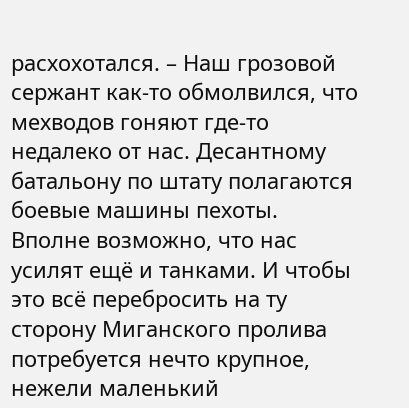расхохотался. – Наш грозовой сержант как-то обмолвился, что мехводов гоняют где-то недалеко от нас. Десантному батальону по штату полагаются боевые машины пехоты. Вполне возможно, что нас усилят ещё и танками. И чтобы это всё перебросить на ту сторону Миганского пролива потребуется нечто крупное, нежели маленький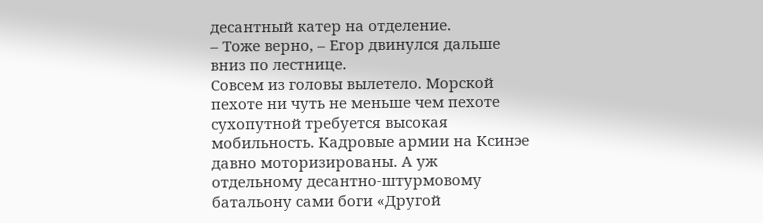десантный катер на отделение.
– Тоже верно, – Егор двинулся дальше вниз по лестнице.
Совсем из головы вылетело. Морской пехоте ни чуть не меньше чем пехоте сухопутной требуется высокая мобильность. Кадровые армии на Ксинэе давно моторизированы. А уж отдельному десантно-штурмовому батальону сами боги «Другой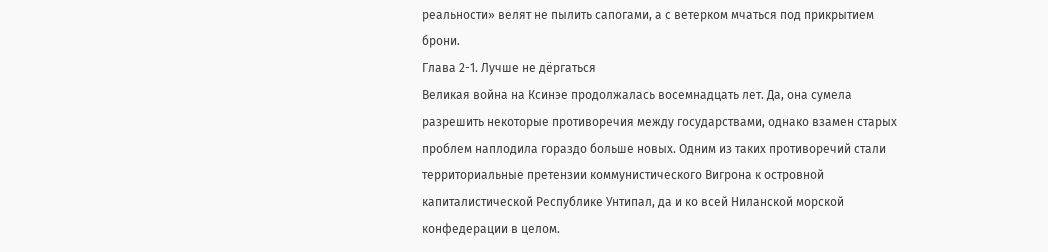реальности» велят не пылить сапогами, а с ветерком мчаться под прикрытием брони.
Глава 2-1. Лучше не дёргаться
Великая война на Ксинэе продолжалась восемнадцать лет. Да, она сумела разрешить некоторые противоречия между государствами, однако взамен старых проблем наплодила гораздо больше новых. Одним из таких противоречий стали территориальные претензии коммунистического Вигрона к островной капиталистической Республике Унтипал, да и ко всей Ниланской морской конфедерации в целом.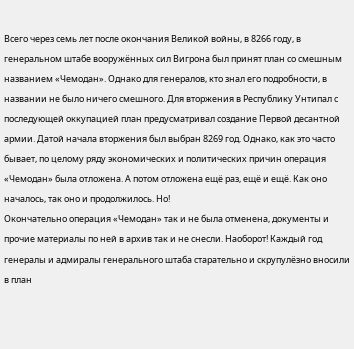Всего через семь лет после окончания Великой войны, в 8266 году, в генеральном штабе вооружённых сил Вигрона был принят план со смешным названием «Чемодан». Однако для генералов, кто знал его подробности, в названии не было ничего смешного. Для вторжения в Республику Унтипал с последующей оккупацией план предусматривал создание Первой десантной армии. Датой начала вторжения был выбран 8269 год. Однако, как это часто бывает, по целому ряду экономических и политических причин операция «Чемодан» была отложена. А потом отложена ещё раз, ещё и ещё. Как оно началось, так оно и продолжилось. Но!
Окончательно операция «Чемодан» так и не была отменена, документы и прочие материалы по ней в архив так и не снесли. Наоборот! Каждый год генералы и адмиралы генерального штаба старательно и скрупулёзно вносили в план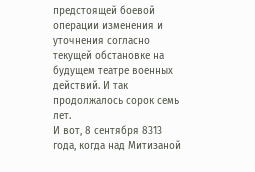предстоящей боевой операции изменения и уточнения согласно текущей обстановке на будущем театре военных действий. И так продолжалось сорок семь лет.
И вот, 8 сентября 8313 года, когда над Митизаной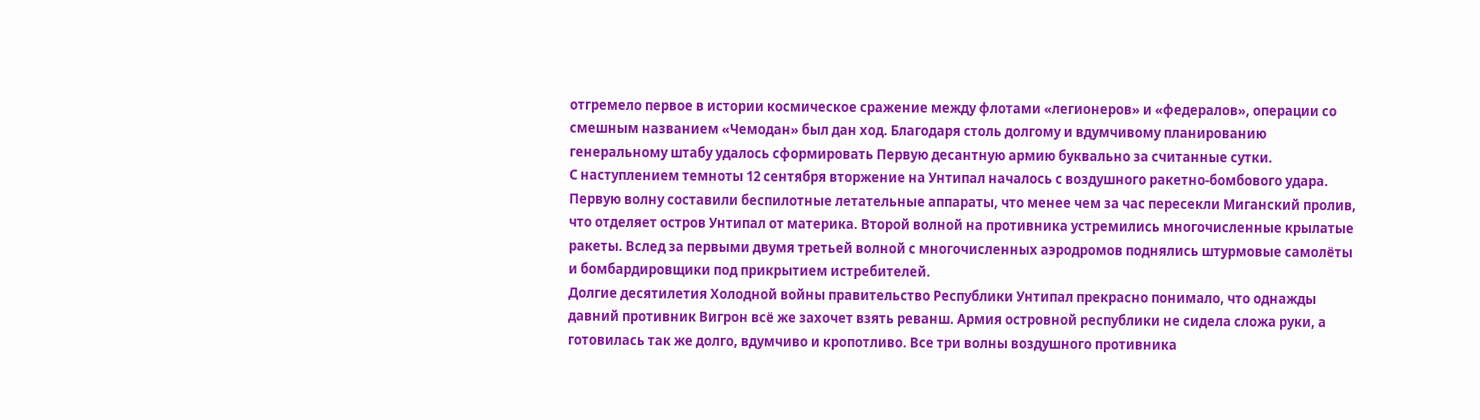отгремело первое в истории космическое сражение между флотами «легионеров» и «федералов», операции со смешным названием «Чемодан» был дан ход. Благодаря столь долгому и вдумчивому планированию генеральному штабу удалось сформировать Первую десантную армию буквально за считанные сутки.
С наступлением темноты 12 сентября вторжение на Унтипал началось с воздушного ракетно-бомбового удара. Первую волну составили беспилотные летательные аппараты, что менее чем за час пересекли Миганский пролив, что отделяет остров Унтипал от материка. Второй волной на противника устремились многочисленные крылатые ракеты. Вслед за первыми двумя третьей волной с многочисленных аэродромов поднялись штурмовые самолёты и бомбардировщики под прикрытием истребителей.
Долгие десятилетия Холодной войны правительство Республики Унтипал прекрасно понимало, что однажды давний противник Вигрон всё же захочет взять реванш. Армия островной республики не сидела сложа руки, а готовилась так же долго, вдумчиво и кропотливо. Все три волны воздушного противника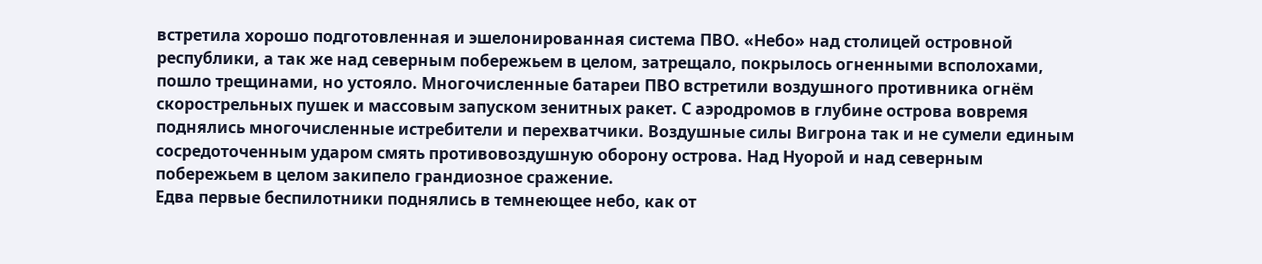встретила хорошо подготовленная и эшелонированная система ПВО. «Небо» над столицей островной республики, а так же над северным побережьем в целом, затрещало, покрылось огненными всполохами, пошло трещинами, но устояло. Многочисленные батареи ПВО встретили воздушного противника огнём скорострельных пушек и массовым запуском зенитных ракет. С аэродромов в глубине острова вовремя поднялись многочисленные истребители и перехватчики. Воздушные силы Вигрона так и не сумели единым сосредоточенным ударом смять противовоздушную оборону острова. Над Нуорой и над северным побережьем в целом закипело грандиозное сражение.
Едва первые беспилотники поднялись в темнеющее небо, как от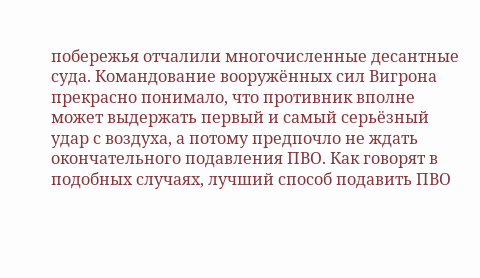побережья отчалили многочисленные десантные суда. Командование вооружённых сил Вигрона прекрасно понимало, что противник вполне может выдержать первый и самый серьёзный удар с воздуха, а потому предпочло не ждать окончательного подавления ПВО. Как говорят в подобных случаях, лучший способ подавить ПВО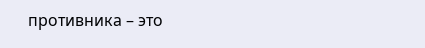противника – это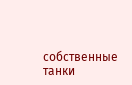собственные танки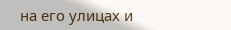на его улицах и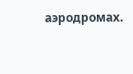аэродромах.